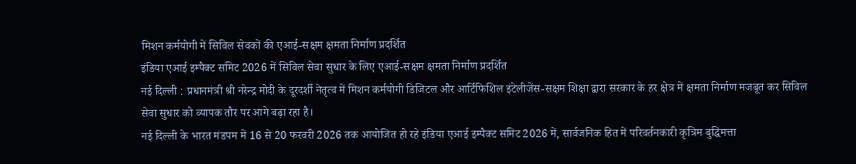मिशन कर्मयोगी में सिविल सेवकों की एआई-सक्षम क्षमता निर्माण प्रदर्शित
इंडिया एआई इम्पैक्ट समिट 2026 में सिविल सेवा सुधार के लिए एआई-सक्षम क्षमता निर्माण प्रदर्शित
नई दिल्ली : प्रधानमंत्री श्री नरेन्द्र मोदी के दूरदर्शी नेतृत्व में मिशन कर्मयोगी डिजिटल और आर्टिफिशिल इंटेलीजेंस-सक्षम शिक्षा द्वारा सरकार के हर क्षेत्र में क्षमता निर्माण मजबूत कर सिविल सेवा सुधार को व्यापक तौर पर आगे बढ़ा रहा है।
नई दिल्ली के भारत मंडपम में 16 से 20 फरवरी 2026 तक आयोजित हो रहे इंडिया एआई इम्पैक्ट समिट 2026 में, सार्वजनिक हित में परिवर्तनकारी कृत्रिम बुद्धिमत्ता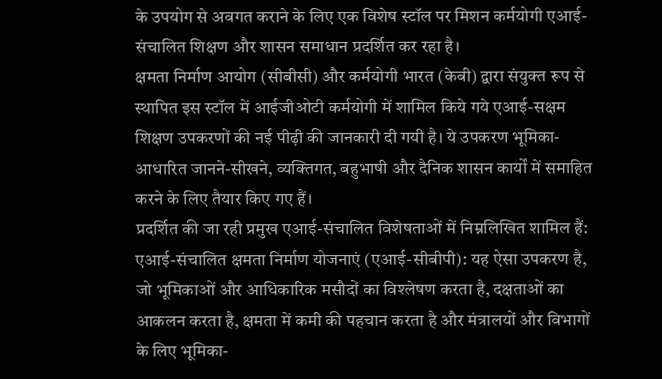के उपयोग से अवगत कराने के लिए एक विशेष स्टॉल पर मिशन कर्मयोगी एआई-संचालित शिक्षण और शासन समाधान प्रदर्शित कर रहा है।
क्षमता निर्माण आयोग (सीबीसी) और कर्मयोगी भारत (केबी) द्वारा संयुक्त रूप से स्थापित इस स्टॉल में आईजीओटी कर्मयोगी में शामिल किये गये एआई-सक्षम शिक्षण उपकरणों की नई पीढ़ी की जानकारी दी गयी है। ये उपकरण भूमिका-आधारित जानने-सीखने, व्यक्तिगत, बहुभाषी और दैनिक शासन कार्यों में समाहित करने के लिए तैयार किए गए हैं।
प्रदर्शित की जा रही प्रमुख एआई-संचालित विशेषताओं में निम्नलिखित शामिल हैं:
एआई-संचालित क्षमता निर्माण योजनाएं (एआई-सीबीपी): यह ऐसा उपकरण है, जो भूमिकाओं और आधिकारिक मसौदों का विश्लेषण करता है, दक्षताओं का आकलन करता है, क्षमता में कमी की पहचान करता है और मंत्रालयों और विभागों के लिए भूमिका-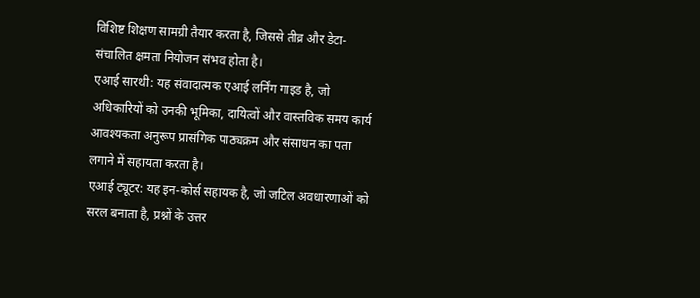विशिष्ट शिक्षण सामग्री तैयार करता है, जिससे तीव्र और डेटा-संचालित क्षमता नियोजन संभव होता है।
एआई सारथी: यह संवादात्मक एआई लर्निंग गाइड है, जो अधिकारियों को उनकी भूमिका, दायित्वों और वास्तविक समय कार्य आवश्यकता अनुरूप प्रासंगिक पाठ्यक्रम और संसाधन का पता लगाने में सहायता करता है।
एआई ट्यूटर: यह इन-कोर्स सहायक है, जो जटिल अवधारणाओं को सरल बनाता है, प्रश्नों के उत्तर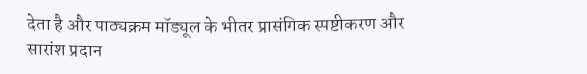देता है और पाठ्यक्रम मॉड्यूल के भीतर प्रासंगिक स्पष्टीकरण और सारांश प्रदान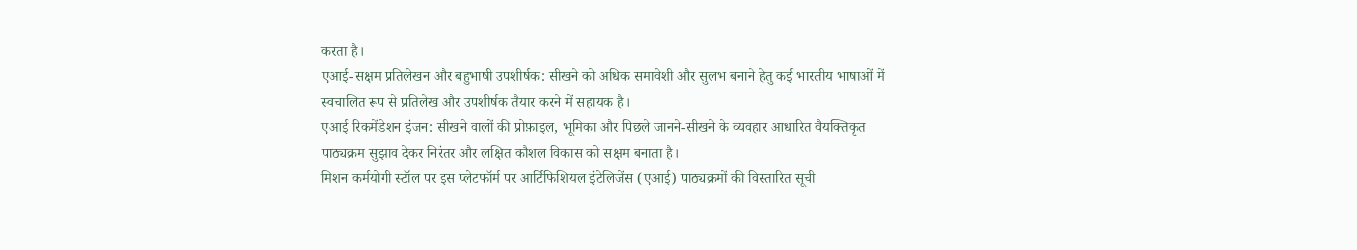करता है।
एआई-सक्षम प्रतिलेखन और बहुभाषी उपशीर्षक: सीखने को अधिक समावेशी और सुलभ बनाने हेतु कई भारतीय भाषाओं में स्वचालित रूप से प्रतिलेख और उपशीर्षक तैयार करने में सहायक है।
एआई रिकमेंडेशन इंजन: सीखने वालों की प्रोफ़ाइल, भूमिका और पिछले जानने-सीखने के व्यवहार आधारित वैयक्तिकृत पाठ्यक्रम सुझाव देकर निरंतर और लक्षित कौशल विकास को सक्षम बनाता है।
मिशन कर्मयोगी स्टॉल पर इस प्लेटफॉर्म पर आर्टिफिशियल इंटेलिजेंस (एआई) पाठ्यक्रमों की विस्तारित सूची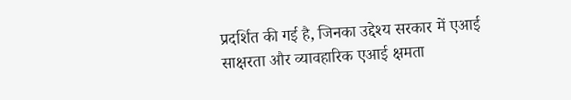प्रदर्शित की गई है, जिनका उद्देश्य सरकार में एआई साक्षरता और व्यावहारिक एआई क्षमता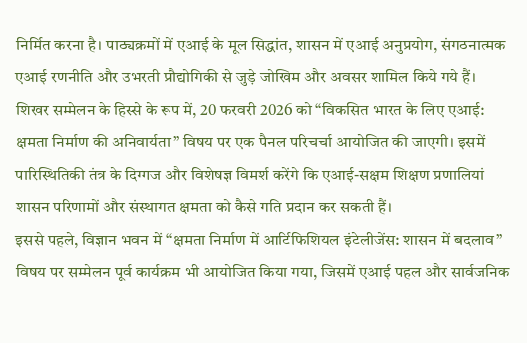निर्मित करना है। पाठ्यक्रमों में एआई के मूल सिद्धांत, शासन में एआई अनुप्रयोग, संगठनात्मक एआई रणनीति और उभरती प्रौद्योगिकी से जुड़े जोखिम और अवसर शामिल किये गये हैं।
शिखर सम्मेलन के हिस्से के रूप में, 20 फरवरी 2026 को “विकसित भारत के लिए एआई: क्षमता निर्माण की अनिवार्यता” विषय पर एक पैनल परिचर्चा आयोजित की जाएगी। इसमें पारिस्थितिकी तंत्र के दिग्गज और विशेषज्ञ विमर्श करेंगे कि एआई-सक्षम शिक्षण प्रणालियां शासन परिणामों और संस्थागत क्षमता को कैसे गति प्रदान कर सकती हैं।
इससे पहले, विज्ञान भवन में “क्षमता निर्माण में आर्टिफिशियल इंटेलीजेंस: शासन में बदलाव” विषय पर सम्मेलन पूर्व कार्यक्रम भी आयोजित किया गया, जिसमें एआई पहल और सार्वजनिक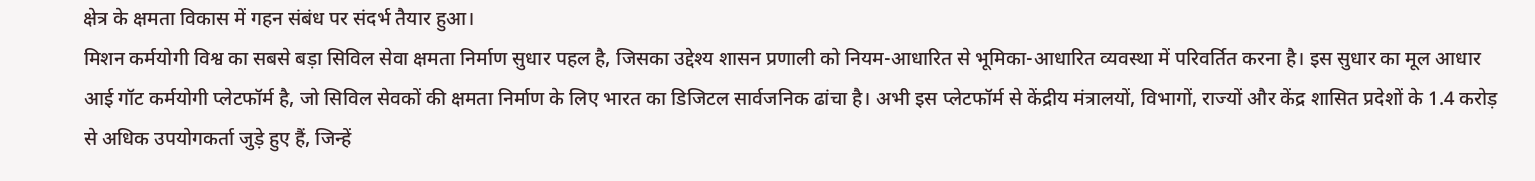क्षेत्र के क्षमता विकास में गहन संबंध पर संदर्भ तैयार हुआ।
मिशन कर्मयोगी विश्व का सबसे बड़ा सिविल सेवा क्षमता निर्माण सुधार पहल है, जिसका उद्देश्य शासन प्रणाली को नियम-आधारित से भूमिका-आधारित व्यवस्था में परिवर्तित करना है। इस सुधार का मूल आधार आई गॉट कर्मयोगी प्लेटफॉर्म है, जो सिविल सेवकों की क्षमता निर्माण के लिए भारत का डिजिटल सार्वजनिक ढांचा है। अभी इस प्लेटफॉर्म से केंद्रीय मंत्रालयों, विभागों, राज्यों और केंद्र शासित प्रदेशों के 1.4 करोड़ से अधिक उपयोगकर्ता जुड़े हुए हैं, जिन्हें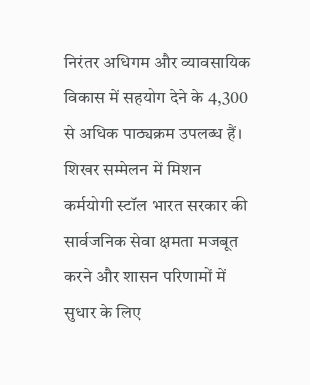निरंतर अधिगम और व्यावसायिक विकास में सहयोग देने के 4,300 से अधिक पाठ्यक्रम उपलब्ध हैं।
शिखर सम्मेलन में मिशन कर्मयोगी स्टॉल भारत सरकार की सार्वजनिक सेवा क्षमता मजबूत करने और शासन परिणामों में सुधार के लिए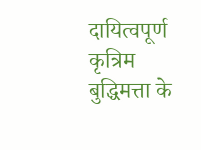दायित्वपूर्ण कृत्रिम बुद्धिमत्ता के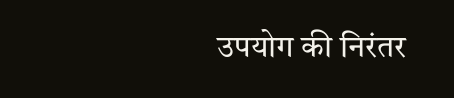उपयोग की निरंतर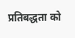प्रतिबद्धता को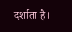दर्शाता है।